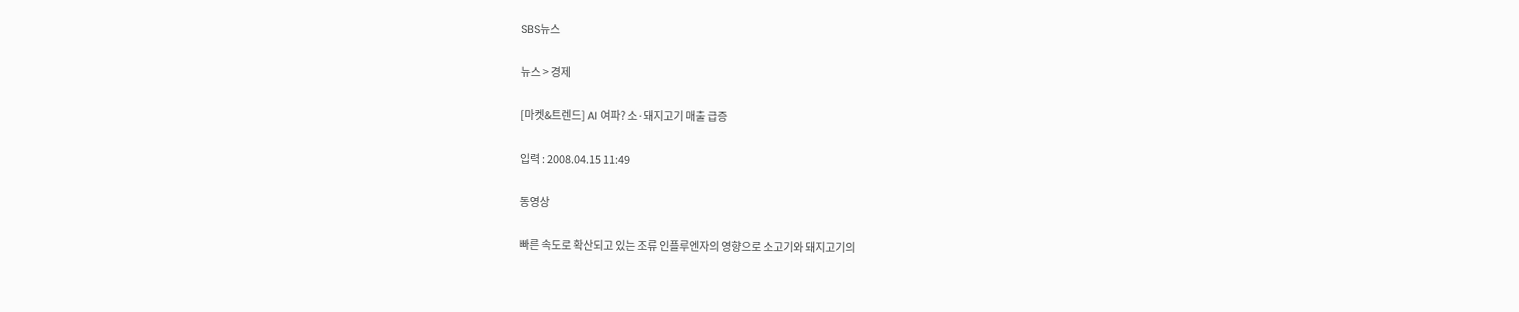SBS뉴스

뉴스 > 경제

[마켓&트렌드] AI 여파? 소·돼지고기 매출 급증

입력 : 2008.04.15 11:49

동영상

빠른 속도로 확산되고 있는 조류 인플루엔자의 영향으로 소고기와 돼지고기의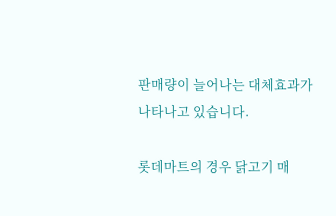판매량이 늘어나는 대체효과가 나타나고 있습니다.

롯데마트의 경우 닭고기 매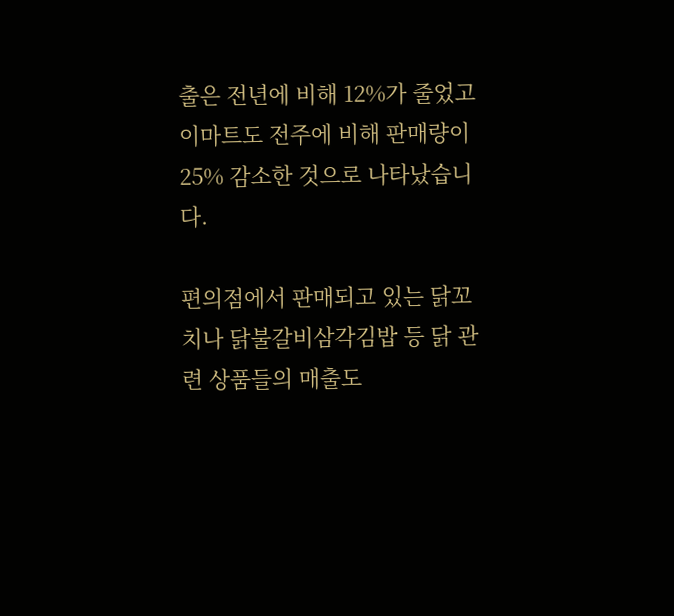출은 전년에 비해 12%가 줄었고 이마트도 전주에 비해 판매량이 25% 감소한 것으로 나타났습니다.

편의점에서 판매되고 있는 닭꼬치나 닭불갈비삼각김밥 등 닭 관련 상품들의 매출도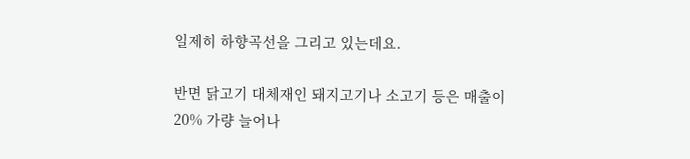일제히 하향곡선을 그리고 있는데요.

반면 닭고기 대체재인 돼지고기나 소고기 등은 매출이 20% 가량 늘어나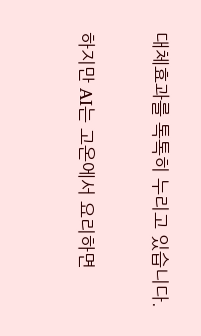대체효과를 톡톡히 누리고 있습니다.

하지만 AI는 고온에서 요리하면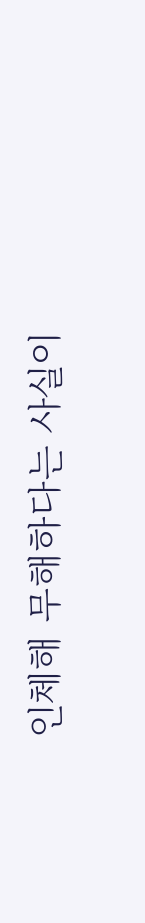인체해 무해하다는 사실이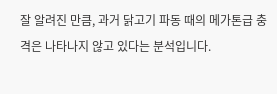잘 알려진 만큼, 과거 닭고기 파동 때의 메가톤급 충격은 나타나지 않고 있다는 분석입니다.